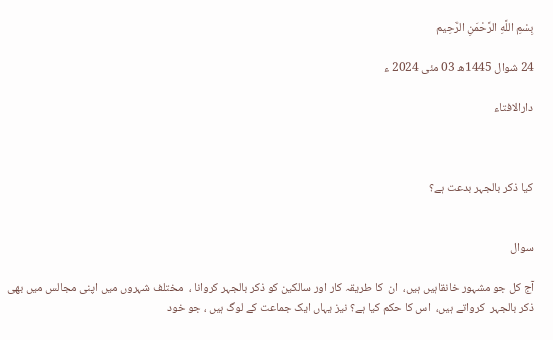بِسْمِ اللَّهِ الرَّحْمَنِ الرَّحِيم

24 شوال 1445ھ 03 مئی 2024 ء

دارالافتاء



کیا ذکر بالجہر بدعت ہے؟


سوال

آج کل جو مشہور خانقاہیں ہیں،  ان  کا طریقہ کار اور سالکین کو ذکر بالجہر کروانا ،  مختلف شہروں میں اپنی مجالس میں بھی ذکر بالجہر  کرواتے ہیں،  اس کا حکم کیا ہے؟ نیز یہاں ایک جماعت کے لوگ ہیں ، جو خود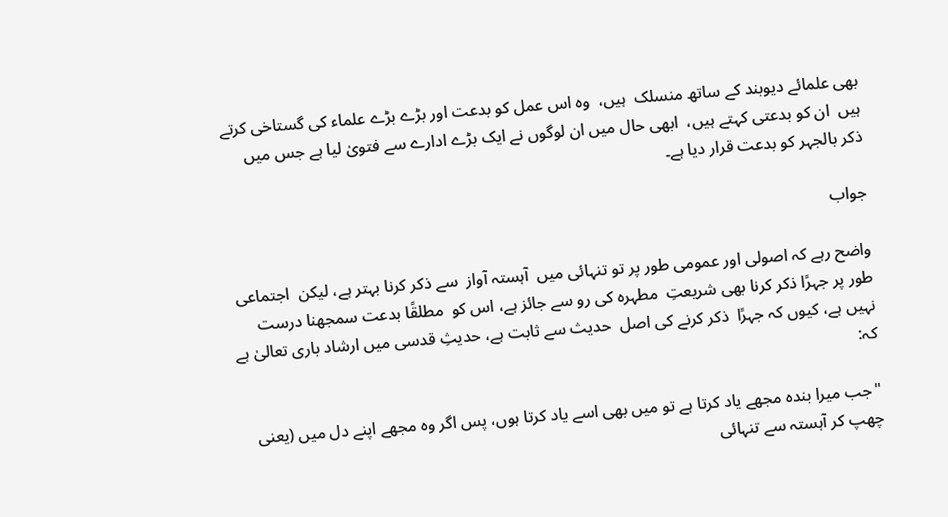بھی علمائے دیوبند کے ساتھ منسلک  ہیں،  وہ اس عمل کو بدعت اور بڑے بڑے علماء کی گستاخی کرتے ہیں  ان کو بدعتی کہتے ہیں،  ابھی حال میں ان لوگوں نے ایک بڑے ادارے سے فتویٰ لیا ہے جس میں ذکر بالجہر کو بدعت قرار دیا ہے۔

جواب

واضح رہے کہ اصولی اور عمومی طور پر تو تنہائی میں  آہستہ آواز  سے ذکر کرنا بہتر ہے، لیکن  اجتماعی طور پر جہرًا ذکر کرنا بھی شریعتِ  مطہرہ کی رو سے جائز ہے، اس کو  مطلقًا بدعت سمجھنا درست نہیں ہے، کیوں کہ جہرًا  ذکر کرنے کی اصل  حدیث سے ثابت ہے، حدیثِ قدسی میں ارشاد باری تعالیٰ ہے کہ:

"جب میرا بندہ مجھے یاد کرتا ہے تو میں بھی اسے یاد کرتا ہوں، پس اگر وہ مجھے اپنے دل میں (یعنی چھپ کر آہستہ سے تنہائی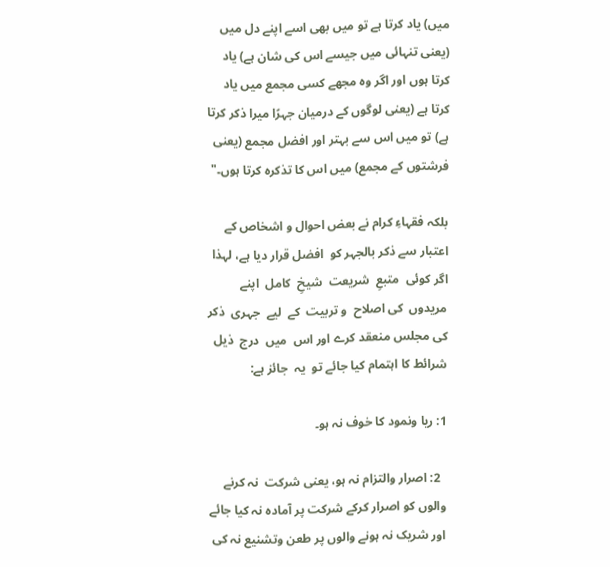میں) یاد کرتا ہے تو میں بھی اسے اپنے دل میں (یعنی تنہائی میں جیسے اس کی شان ہے) یاد کرتا ہوں اور اگر وہ مجھے کسی مجمع میں یاد کرتا ہے (یعنی لوگوں کے درمیان جہرًا میرا ذکر کرتا ہے) تو میں اس سے بہتر اور افضل مجمع (یعنی فرشتوں کے مجمع) میں اس کا تذکرہ کرتا ہوں۔"

بلکہ فقہاءِ کرام نے بعض احوال و اشخاص کے اعتبار سے ذکر بالجہر کو  افضل قرار دیا ہے، لہذا اگر کوئی  متبعِ  شریعت  شیخِ  کامل  اپنے  مریدوں  کی اصلاح  و تربیت  کے  لیے  جہری  ذکر  کی مجلس منعقد کرے اور اس  میں  درج  ذیل شرائط کا اہتمام کیا جائے تو  یہ  جائز ہے:

1: ریا ونمود کا خوف نہ ہو۔

  2: اصرار والتزام نہ ہو، یعنی شرکت  نہ کرنے والوں کو اصرار کرکے شرکت پر آمادہ نہ کیا جائے اور شریک نہ ہونے والوں پر طعن وتشنیع نہ کی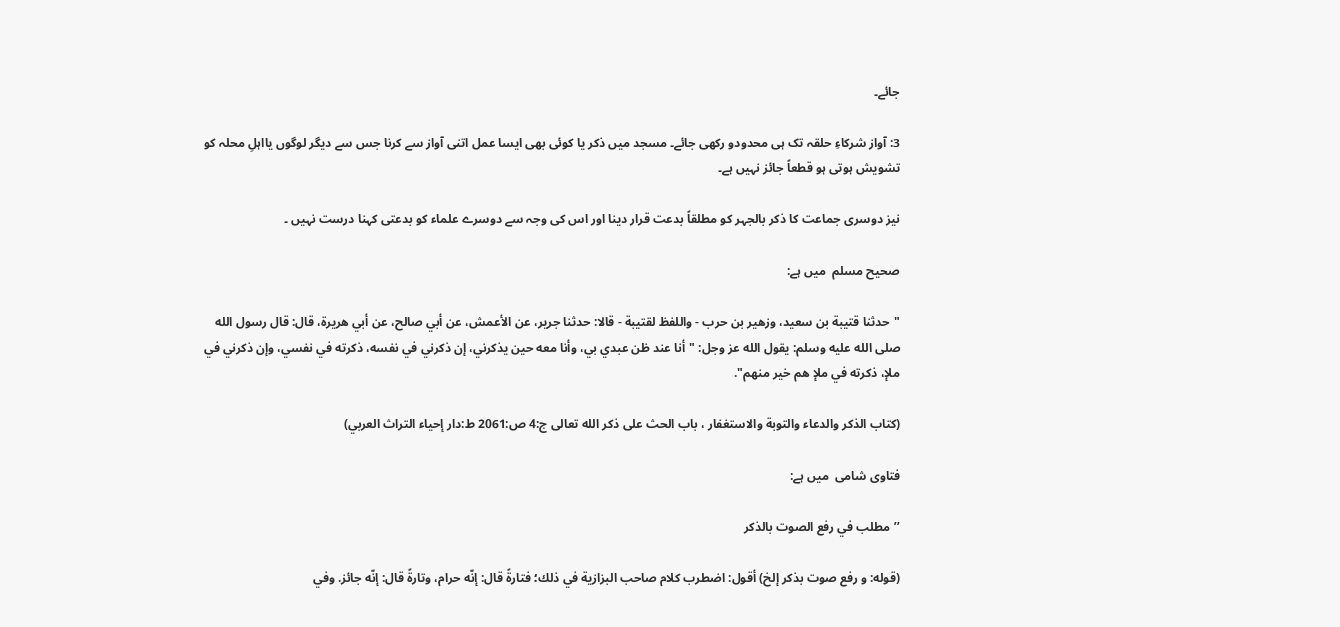جائے۔

3: آواز شرکاءِ حلقہ تک ہی محدودو رکھی جائے۔ مسجد میں ذکر یا کوئی بھی ایسا عمل اتنی آواز سے کرنا جس سے دیگر لوگوں یااہلِ محلہ کو تشویش ہوتی ہو قطعاً جائز نہیں ہے۔

نیز دوسری جماعت کا ذکر بالجہر کو مطلقاً بدعت قرار دینا اور اس کی وجہ سے دوسرے علماء کو بدعتی کہنا درست نہیں ۔

صحيح مسلم  میں ہے:

"حدثنا قتيبة بن سعيد، وزهير بن حرب - واللفظ لقتيبة - قالا: حدثنا جرير، عن الأعمش، عن أبي صالح، عن أبي هريرة، قال: قال رسول الله صلى الله عليه وسلم: يقول الله عز وجل: "أنا عند ظن عبدي بي، وأنا معه حين يذكرني، إن ذكرني في نفسه، ذكرته في نفسي، وإن ذكرني في ملإ، ذكرته في ملإ هم خير منهم".

(كتاب الذكر والدعاء والتوبة والاستغفار ، باب الحث على ذكر الله تعالى ج:4 ص:2061 ط:دار إحياء التراث العربي)

فتاوی شامی  میں ہے:

’’مطلب في رفع الصوت بالذكر

(قوله: و رفع صوت بذكر إلخ) أقول: اضطرب كلام صاحب البزازية في ذلك؛ فتارةً قال: إنّه حرام، وتارةً قال: إنّه جائز. وفي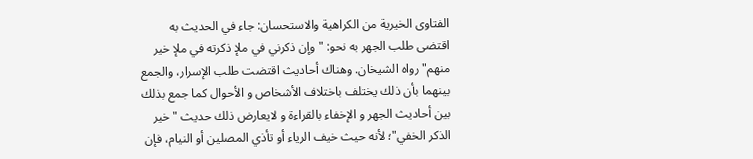الفتاوى الخيرية من الكراهية والاستحسان: جاء في الحديث به اقتضى طلب الجهر به نحو: "وإن ذكرني في ملإ ذكرته في ملإ خير منهم" رواه الشيخان. وهناك أحاديث اقتضت طلب الإسرار، والجمع بينهما بأن ذلك يختلف باختلاف الأشخاص و الأحوال كما جمع بذلك بين أحاديث الجهر و الإخفاء بالقراءة و لايعارض ذلك حديث "خير الذكر الخفي"؛ لأنه حيث خيف الرياء أو تأذي المصلين أو النيام، فإن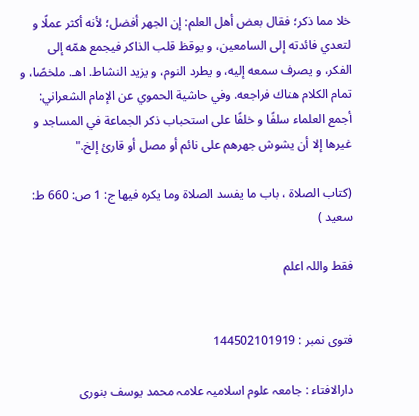خلا مما ذكر؛ فقال بعض أهل العلم: إن الجهر أفضل؛ لأنه أكثر عملًا و لتعدي فائدته إلى السامعين، و يوقظ قلب الذاكر فيجمع همّه إلى الفكر، و يصرف سمعه إليه، و يطرد النوم، و يزيد النشاط. اهـ. ملخصًا، و تمام الكلام هناك فراجعه. وفي حاشية الحموي عن الإمام الشعراني: أجمع العلماء سلفًا و خلفًا على استحباب ذكر الجماعة في المساجد و غيرها إلا أن يشوش جهرهم على نائم أو مصل أو قارئ إلخ."

(كتاب الصلاة ، باب ما يفسد الصلاة وما يكره فيها ج: 1 ص: 660 ط: سعید )

فقط واللہ اعلم


فتوی نمبر : 144502101919

دارالافتاء : جامعہ علوم اسلامیہ علامہ محمد یوسف بنوری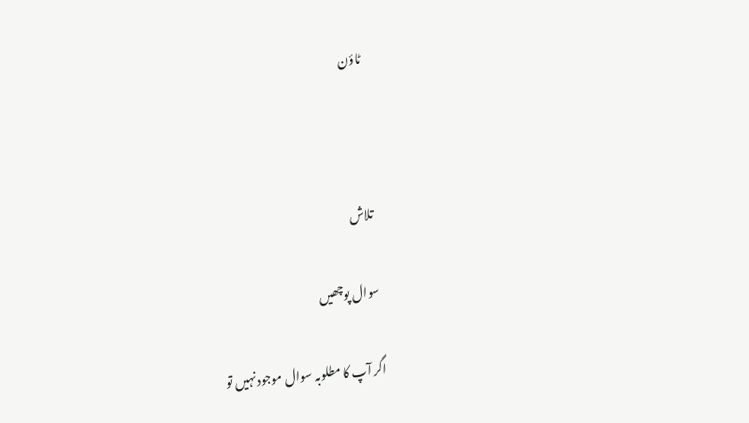ٹاؤن



تلاش

سوال پوچھیں

اگر آپ کا مطلوبہ سوال موجود نہیں تو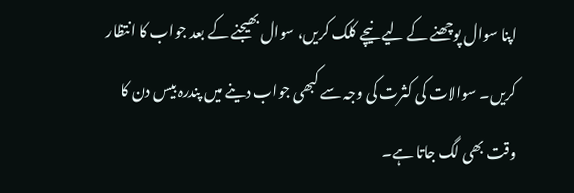اپنا سوال پوچھنے کے لیے نیچے کلک کریں، سوال بھیجنے کے بعد جواب کا انتظار کریں۔ سوالات کی کثرت کی وجہ سے کبھی جواب دینے میں پندرہ بیس دن کا وقت بھی لگ جاتا ہے۔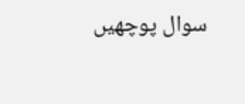سوال پوچھیں